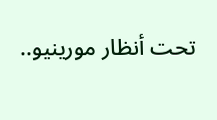تحت أنظار مورينيو..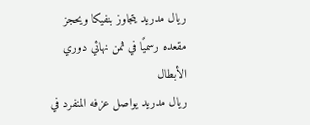ريال مدريد يتجاوز بنفيكا ويحجز مقعده رسميًا في ثمن نهائي دوري الأبطال
ريال مدريد يواصل عزفه المنفرد في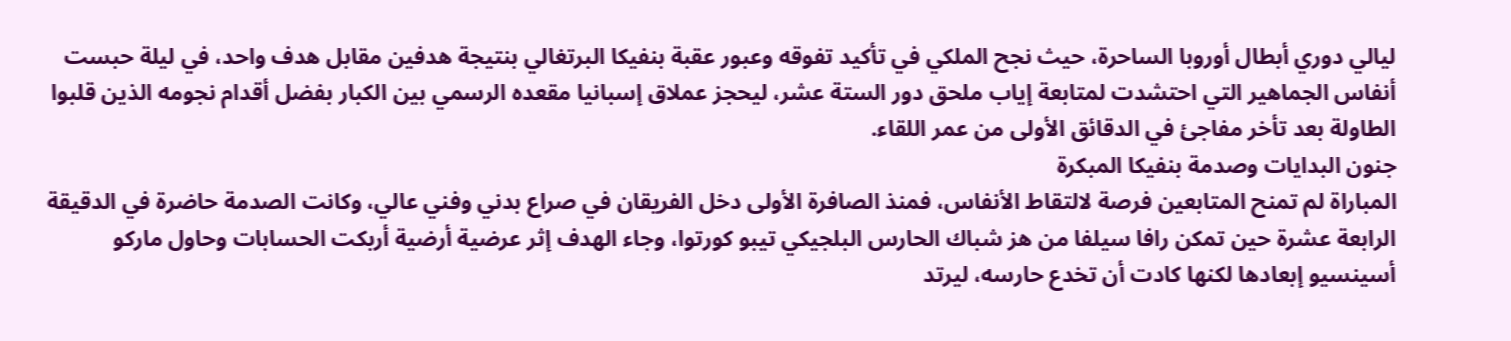ليالي دوري أبطال أوروبا الساحرة، حيث نجح الملكي في تأكيد تفوقه وعبور عقبة بنفيكا البرتغالي بنتيجة هدفين مقابل هدف واحد، في ليلة حبست أنفاس الجماهير التي احتشدت لمتابعة إياب ملحق دور الستة عشر، ليحجز عملاق إسبانيا مقعده الرسمي بين الكبار بفضل أقدام نجومه الذين قلبوا الطاولة بعد تأخر مفاجئ في الدقائق الأولى من عمر اللقاء.
جنون البدايات وصدمة بنفيكا المبكرة
المباراة لم تمنح المتابعين فرصة لالتقاط الأنفاس، فمنذ الصافرة الأولى دخل الفريقان في صراع بدني وفني عالي، وكانت الصدمة حاضرة في الدقيقة الرابعة عشرة حين تمكن رافا سيلفا من هز شباك الحارس البلجيكي تيبو كورتوا، وجاء الهدف إثر عرضية أرضية أربكت الحسابات وحاول ماركو أسينسيو إبعادها لكنها كادت أن تخدع حارسه، ليرتد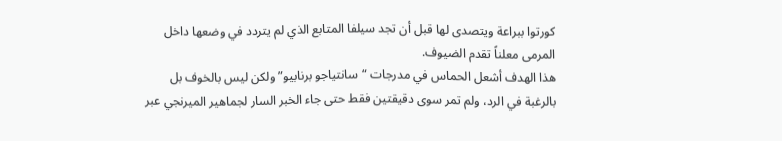كورتوا ببراعة ويتصدى لها قبل أن تجد سيلفا المتابع الذي لم يتردد في وضعها داخل المرمى معلناً تقدم الضيوف.
هذا الهدف أشعل الحماس في مدرجات “سانتياجو برنابيو” ولكن ليس بالخوف بل بالرغبة في الرد، ولم تمر سوى دقيقتين فقط حتى جاء الخبر السار لجماهير الميرنجي عبر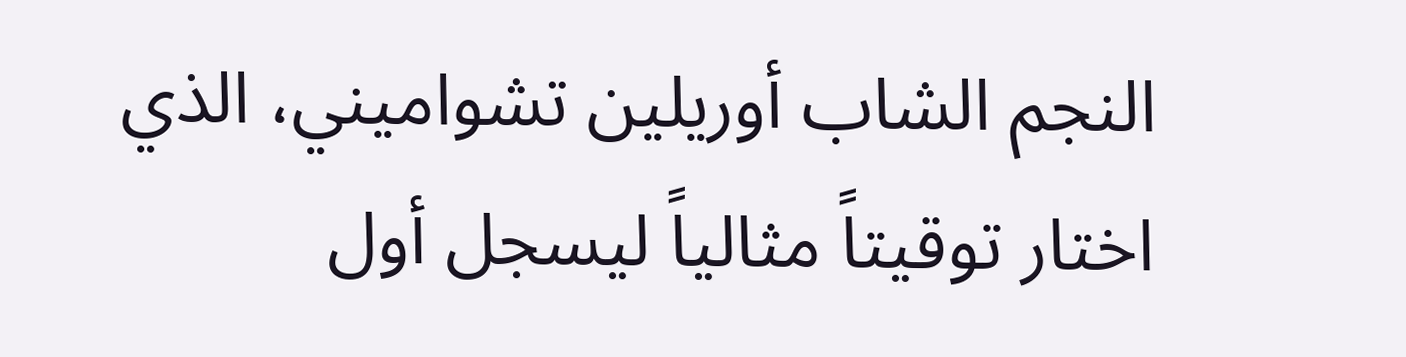النجم الشاب أوريلين تشواميني، الذي اختار توقيتاً مثالياً ليسجل أول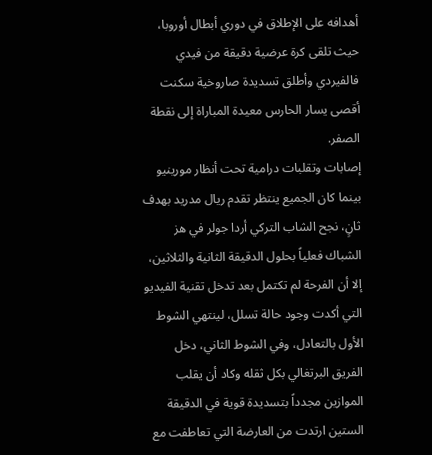أهدافه على الإطلاق في دوري أبطال أوروبا، حيث تلقى كرة عرضية دقيقة من فيدي فالفيردي وأطلق تسديدة صاروخية سكنت أقصى يسار الحارس معيدة المباراة إلى نقطة الصفر.
إصابات وتقلبات درامية تحت أنظار مورينيو
بينما كان الجميع ينتظر تقدم ريال مدريد بهدف ثانٍ، نجح الشاب التركي أردا جولر في هز الشباك فعلياً بحلول الدقيقة الثانية والثلاثين، إلا أن الفرحة لم تكتمل بعد تدخل تقنية الفيديو التي أكدت وجود حالة تسلل، لينتهي الشوط الأول بالتعادل، وفي الشوط الثاني، دخل الفريق البرتغالي بكل ثقله وكاد أن يقلب الموازين مجدداً بتسديدة قوية في الدقيقة الستين ارتدت من العارضة التي تعاطفت مع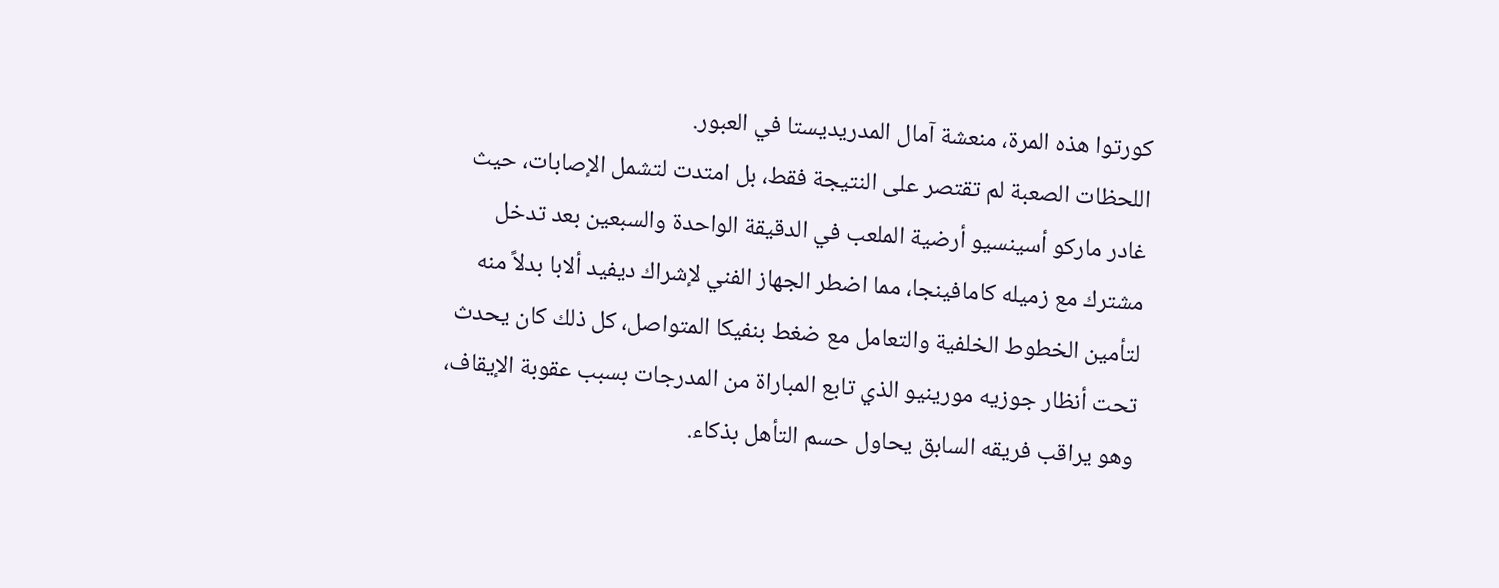كورتوا هذه المرة، منعشة آمال المدريديستا في العبور.
اللحظات الصعبة لم تقتصر على النتيجة فقط، بل امتدت لتشمل الإصابات، حيث غادر ماركو أسينسيو أرضية الملعب في الدقيقة الواحدة والسبعين بعد تدخل مشترك مع زميله كامافينجا، مما اضطر الجهاز الفني لإشراك ديفيد ألابا بدلاً منه لتأمين الخطوط الخلفية والتعامل مع ضغط بنفيكا المتواصل، كل ذلك كان يحدث تحت أنظار جوزيه مورينيو الذي تابع المباراة من المدرجات بسبب عقوبة الإيقاف، وهو يراقب فريقه السابق يحاول حسم التأهل بذكاء.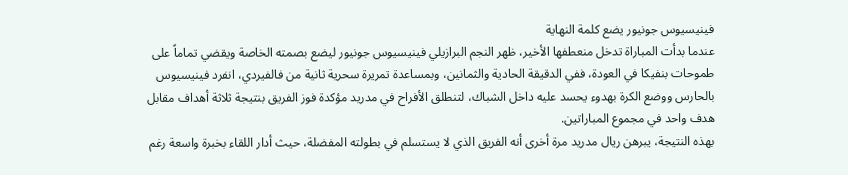فينيسيوس جونيور يضع كلمة النهاية
عندما بدأت المباراة تدخل منعطفها الأخير، ظهر النجم البرازيلي فينيسيوس جونيور ليضع بصمته الخاصة ويقضي تماماً على طموحات بنفيكا في العودة، ففي الدقيقة الحادية والثمانين، وبمساعدة تمريرة سحرية ثانية من فالفيردي، انفرد فينيسيوس بالحارس ووضع الكرة بهدوء يحسد عليه داخل الشباك، لتنطلق الأفراح في مدريد مؤكدة فوز الفريق بنتيجة ثلاثة أهداف مقابل هدف واحد في مجموع المباراتين.
بهذه النتيجة، يبرهن ريال مدريد مرة أخرى أنه الفريق الذي لا يستسلم في بطولته المفضلة، حيث أدار اللقاء بخبرة واسعة رغم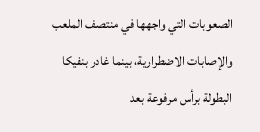الصعوبات التي واجهها في منتصف الملعب والإصابات الاضطرارية، بينما غادر بنفيكا البطولة برأس مرفوعة بعد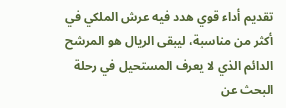تقديم أداء قوي هدد فيه عرش الملكي في أكثر من مناسبة، ليبقى الريال هو المرشح الدائم الذي لا يعرف المستحيل في رحلة البحث عن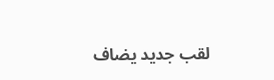لقب جديد يضاف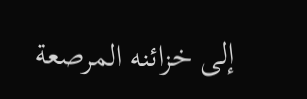إلى خزائنه المرصعة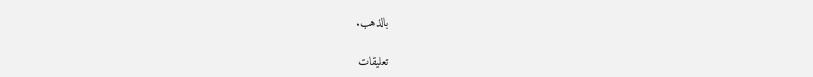بالذهب.

تعليقات